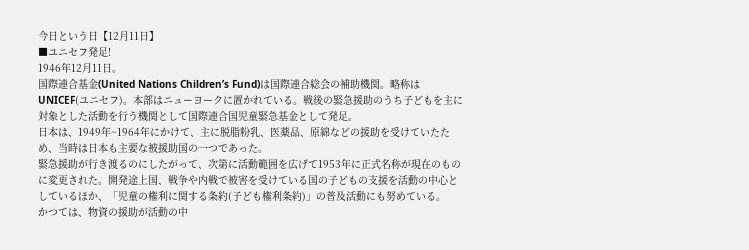今日という日【12月11日】
■ユニセフ発足!
1946年12月11日。
国際連合基金(United Nations Children’s Fund)は国際連合総会の補助機関。略称はUNICEF(ユニセフ)。本部はニューヨークに置かれている。戦後の緊急援助のうち子どもを主に対象とした活動を行う機関として国際連合国児童緊急基金として発足。
日本は、1949年~1964年にかけて、主に脱脂粉乳、医薬品、原綿などの援助を受けていたため、当時は日本も主要な被援助国の一つであった。
緊急援助が行き渡るのにしたがって、次第に活動範囲を広げて1953年に正式名称が現在のものに変更された。開発途上国、戦争や内戦で被害を受けている国の子どもの支援を活動の中心としているほか、「児童の権利に関する条約(子ども権利条約)」の普及活動にも努めている。
かつては、物資の援助が活動の中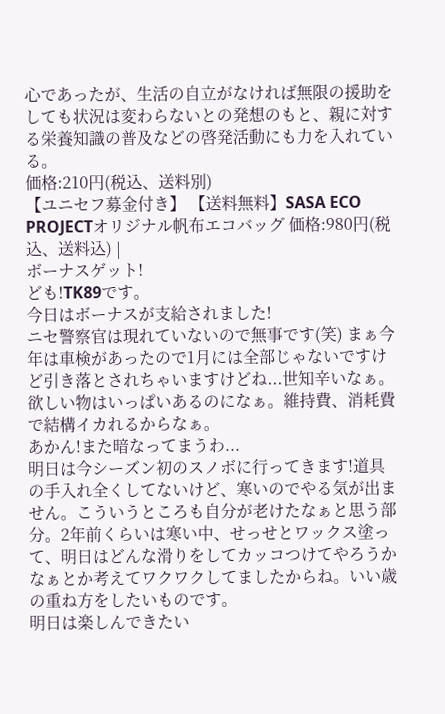心であったが、生活の自立がなければ無限の援助をしても状況は変わらないとの発想のもと、親に対する栄養知識の普及などの啓発活動にも力を入れている。
価格:210円(税込、送料別)
【ユニセフ募金付き】 【送料無料】SASA ECO PROJECTオリジナル帆布エコバッグ 価格:980円(税込、送料込) |
ボーナスゲット!
ども!TK89です。
今日はボーナスが支給されました!
ニセ警察官は現れていないので無事です(笑) まぁ今年は車検があったので1月には全部じゃないですけど引き落とされちゃいますけどね...世知辛いなぁ。欲しい物はいっぱいあるのになぁ。維持費、消耗費で結構イカれるからなぁ。
あかん!また暗なってまうわ...
明日は今シーズン初のスノボに行ってきます!道具の手入れ全くしてないけど、寒いのでやる気が出ません。こういうところも自分が老けたなぁと思う部分。2年前くらいは寒い中、せっせとワックス塗って、明日はどんな滑りをしてカッコつけてやろうかなぁとか考えてワクワクしてましたからね。いい歳の重ね方をしたいものです。
明日は楽しんできたい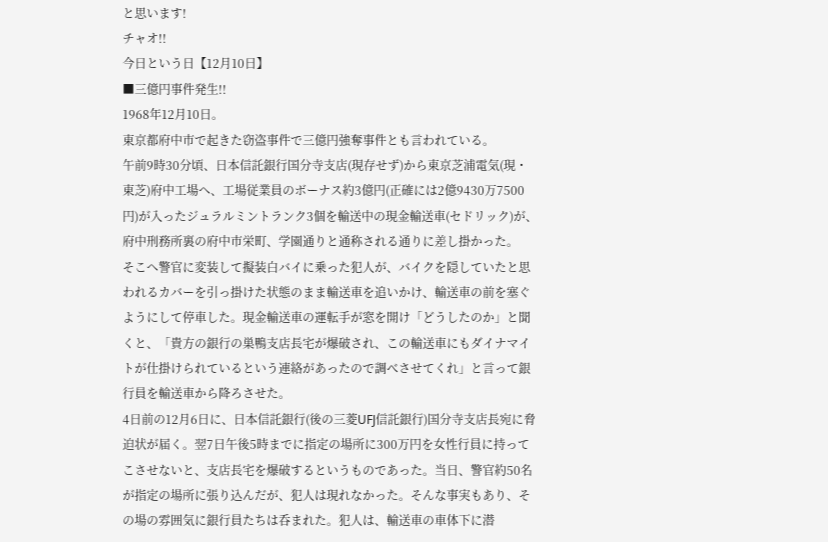と思います!
チャオ!!
今日という日【12月10日】
■三億円事件発生!!
1968年12月10日。
東京都府中市で起きた窃盗事件で三億円強奪事件とも言われている。
午前9時30分頃、日本信託銀行国分寺支店(現存せず)から東京芝浦電気(現・東芝)府中工場へ、工場従業員のボーナス約3億円(正確には2億9430万7500円)が入ったジュラルミントランク3個を輸送中の現金輸送車(セドリック)が、府中刑務所裏の府中市栄町、学園通りと通称される通りに差し掛かった。
そこへ警官に変装して擬装白バイに乗った犯人が、バイクを隠していたと思われるカバーを引っ掛けた状態のまま輸送車を追いかけ、輸送車の前を塞ぐようにして停車した。現金輸送車の運転手が窓を開け「どうしたのか」と聞くと、「貴方の銀行の巣鴨支店長宅が爆破され、この輸送車にもダイナマイトが仕掛けられているという連絡があったので調べさせてくれ」と言って銀行員を輸送車から降ろさせた。
4日前の12月6日に、日本信託銀行(後の三菱UFJ信託銀行)国分寺支店長宛に脅迫状が届く。翌7日午後5時までに指定の場所に300万円を女性行員に持ってこさせないと、支店長宅を爆破するというものであった。当日、警官約50名が指定の場所に張り込んだが、犯人は現れなかった。そんな事実もあり、その場の雰囲気に銀行員たちは呑まれた。犯人は、輸送車の車体下に潜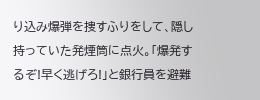り込み爆弾を捜すふりをして、隠し持っていた発煙筒に点火。「爆発するぞ!早く逃げろ!」と銀行員を避難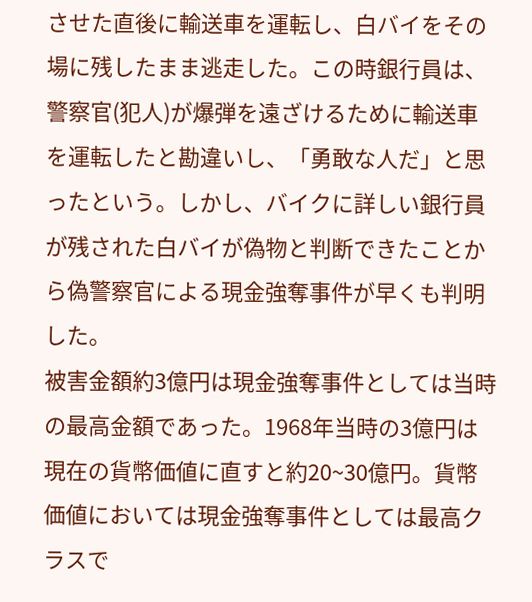させた直後に輸送車を運転し、白バイをその場に残したまま逃走した。この時銀行員は、警察官(犯人)が爆弾を遠ざけるために輸送車を運転したと勘違いし、「勇敢な人だ」と思ったという。しかし、バイクに詳しい銀行員が残された白バイが偽物と判断できたことから偽警察官による現金強奪事件が早くも判明した。
被害金額約3億円は現金強奪事件としては当時の最高金額であった。1968年当時の3億円は現在の貨幣価値に直すと約20~30億円。貨幣価値においては現金強奪事件としては最高クラスで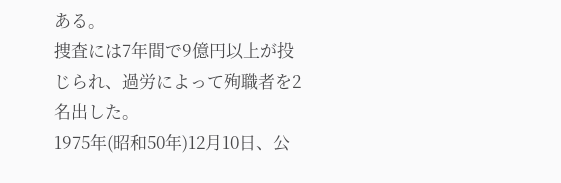ある。
捜査には7年間で9億円以上が投じられ、過労によって殉職者を2名出した。
1975年(昭和50年)12月10日、公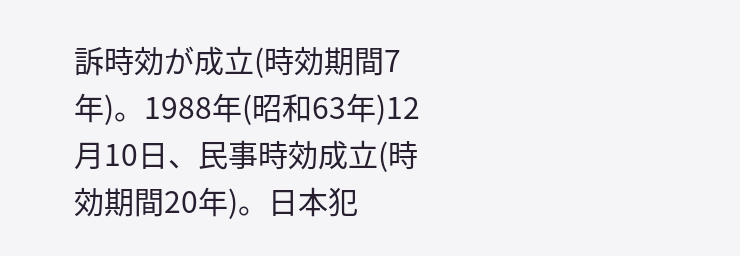訴時効が成立(時効期間7年)。1988年(昭和63年)12月10日、民事時効成立(時効期間20年)。日本犯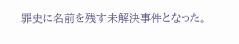罪史に名前を残す未解決事件となった。